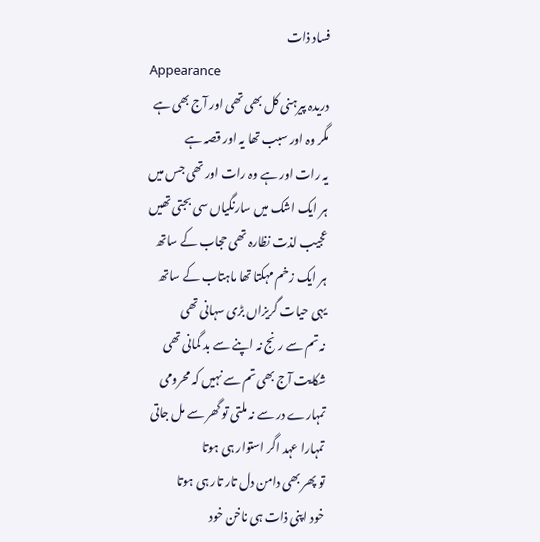فساد ذات
Appearance
دریدہ پیرہنی کل بھی تھی اور آج بھی ہے
مگر وہ اور سبب تھا یہ اور قصہ ہے
یہ رات اور ہے وہ رات اور تھی جس میں
ہر ایک اشک میں سارنگیاں سی بجتی تھیں
عجیب لذت نظارہ تھی حجاب کے ساتھ
ہر ایک زخم مہکتا تھا ماہتاب کے ساتھ
یہی حیات گریزاں بڑی سہانی تھی
نہ تم سے رنج نہ اپنے سے بد گمانی تھی
شکایت آج بھی تم سے نہیں کہ محرومی
تمہارے در سے نہ ملتی تو گھر سے مل جاتی
تمہارا عہد اگر استوار ہی ہوتا
تو پھر بھی دامن دل تار تار ہی ہوتا
خود اپنی ذات ہی ناخن خود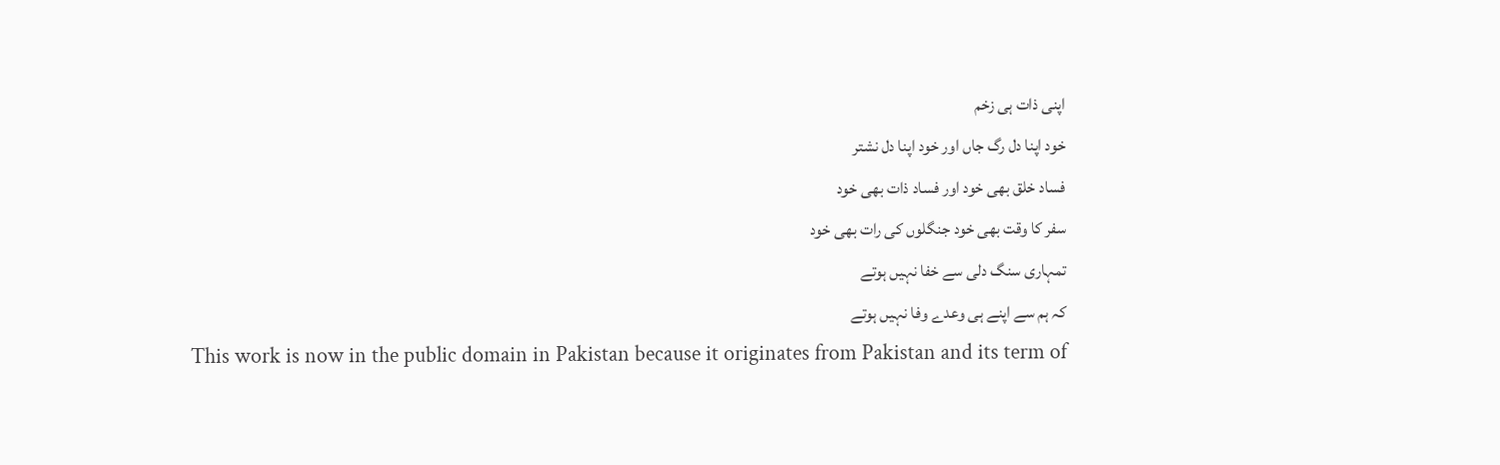اپنی ذات ہی زخم
خود اپنا دل رگ جاں اور خود اپنا دل نشتر
فساد خلق بھی خود اور فساد ذات بھی خود
سفر کا وقت بھی خود جنگلوں کی رات بھی خود
تمہاری سنگ دلی سے خفا نہیں ہوتے
کہ ہم سے اپنے ہی وعدے وفا نہیں ہوتے
This work is now in the public domain in Pakistan because it originates from Pakistan and its term of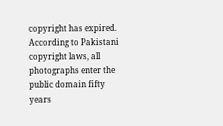copyright has expired. According to Pakistani copyright laws, all photographs enter the public domain fifty years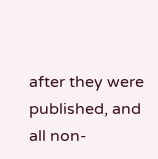after they were published, and all non-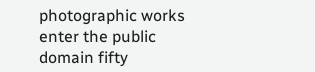photographic works enter the public domain fifty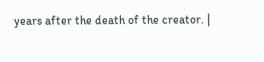years after the death of the creator. |